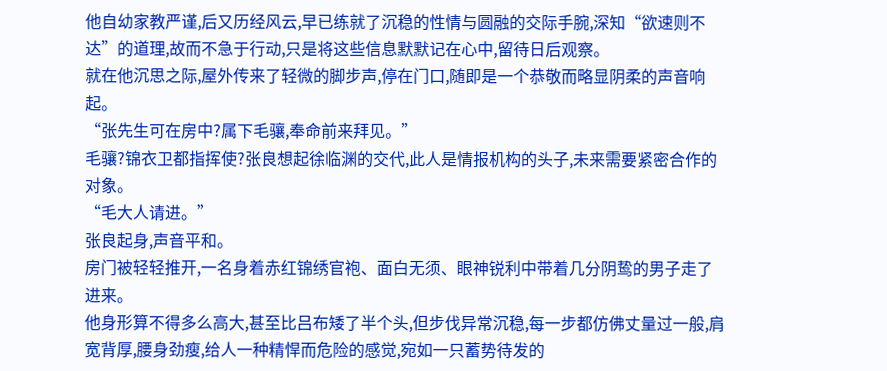他自幼家教严谨,后又历经风云,早已练就了沉稳的性情与圆融的交际手腕,深知“欲速则不达”的道理,故而不急于行动,只是将这些信息默默记在心中,留待日后观察。
就在他沉思之际,屋外传来了轻微的脚步声,停在门口,随即是一个恭敬而略显阴柔的声音响起。
“张先生可在房中?属下毛骧,奉命前来拜见。”
毛骧?锦衣卫都指挥使?张良想起徐临渊的交代,此人是情报机构的头子,未来需要紧密合作的对象。
“毛大人请进。”
张良起身,声音平和。
房门被轻轻推开,一名身着赤红锦绣官袍、面白无须、眼神锐利中带着几分阴鸷的男子走了进来。
他身形算不得多么高大,甚至比吕布矮了半个头,但步伐异常沉稳,每一步都仿佛丈量过一般,肩宽背厚,腰身劲瘦,给人一种精悍而危险的感觉,宛如一只蓄势待发的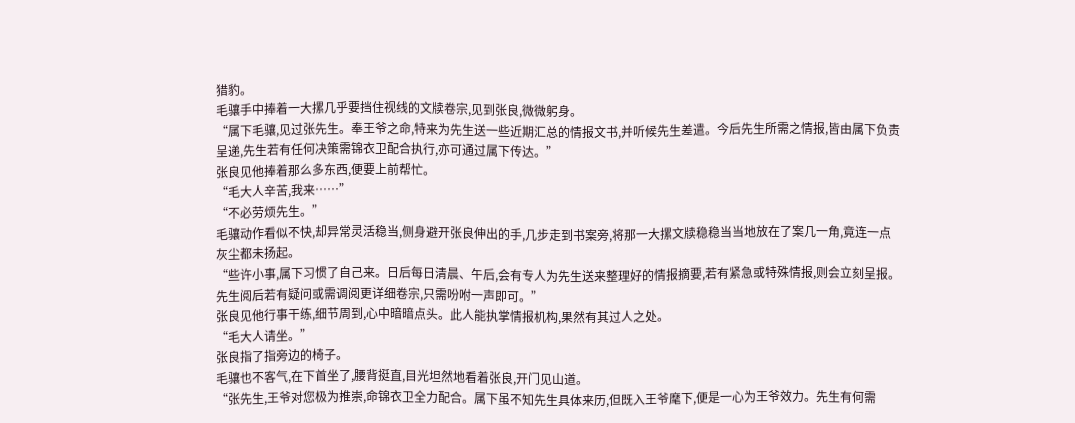猎豹。
毛骧手中捧着一大摞几乎要挡住视线的文牍卷宗,见到张良,微微躬身。
“属下毛骧,见过张先生。奉王爷之命,特来为先生送一些近期汇总的情报文书,并听候先生差遣。今后先生所需之情报,皆由属下负责呈递,先生若有任何决策需锦衣卫配合执行,亦可通过属下传达。”
张良见他捧着那么多东西,便要上前帮忙。
“毛大人辛苦,我来……”
“不必劳烦先生。”
毛骧动作看似不快,却异常灵活稳当,侧身避开张良伸出的手,几步走到书案旁,将那一大摞文牍稳稳当当地放在了案几一角,竟连一点灰尘都未扬起。
“些许小事,属下习惯了自己来。日后每日清晨、午后,会有专人为先生送来整理好的情报摘要,若有紧急或特殊情报,则会立刻呈报。先生阅后若有疑问或需调阅更详细卷宗,只需吩咐一声即可。”
张良见他行事干练,细节周到,心中暗暗点头。此人能执掌情报机构,果然有其过人之处。
“毛大人请坐。”
张良指了指旁边的椅子。
毛骧也不客气,在下首坐了,腰背挺直,目光坦然地看着张良,开门见山道。
“张先生,王爷对您极为推崇,命锦衣卫全力配合。属下虽不知先生具体来历,但既入王爷麾下,便是一心为王爷效力。先生有何需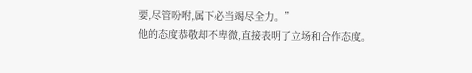要,尽管吩咐,属下必当竭尽全力。”
他的态度恭敬却不卑微,直接表明了立场和合作态度。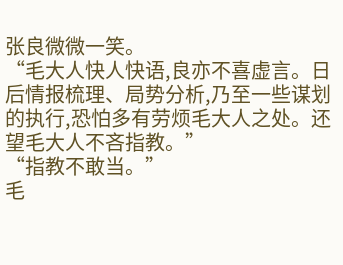张良微微一笑。
“毛大人快人快语,良亦不喜虚言。日后情报梳理、局势分析,乃至一些谋划的执行,恐怕多有劳烦毛大人之处。还望毛大人不吝指教。”
“指教不敢当。”
毛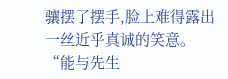骧摆了摆手,脸上难得露出一丝近乎真诚的笑意。
“能与先生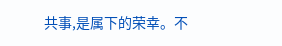共事,是属下的荣幸。不